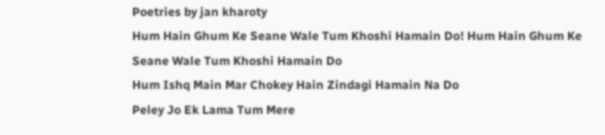Poetries by jan kharoty
Hum Hain Ghum Ke Seane Wale Tum Khoshi Hamain Do! Hum Hain Ghum Ke Seane Wale Tum Khoshi Hamain Do
Hum Ishq Main Mar Chokey Hain Zindagi Hamain Na Do
Peley Jo Ek Lama Tum Mere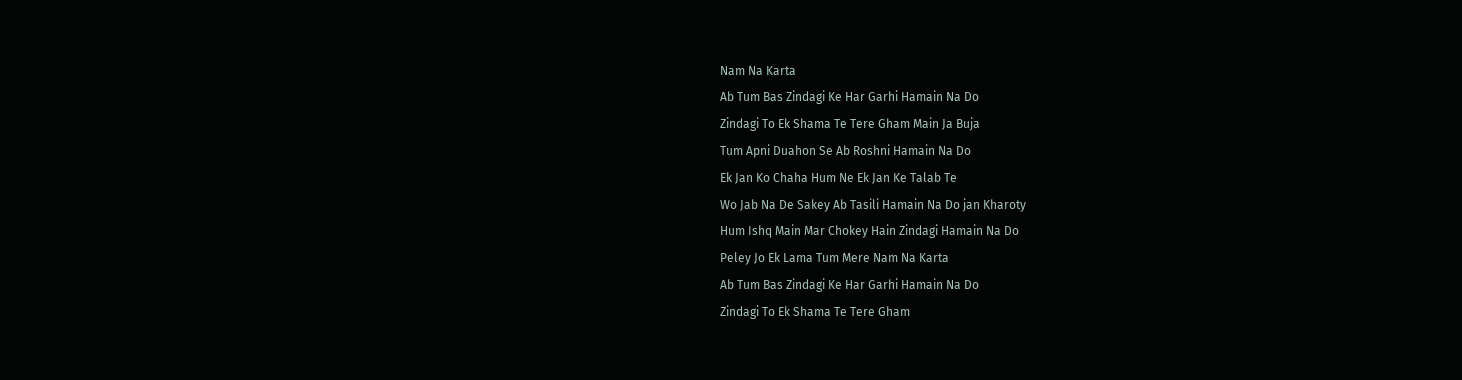Nam Na Karta
Ab Tum Bas Zindagi Ke Har Garhi Hamain Na Do
Zindagi To Ek Shama Te Tere Gham Main Ja Buja
Tum Apni Duahon Se Ab Roshni Hamain Na Do
Ek Jan Ko Chaha Hum Ne Ek Jan Ke Talab Te
Wo Jab Na De Sakey Ab Tasili Hamain Na Do jan Kharoty
Hum Ishq Main Mar Chokey Hain Zindagi Hamain Na Do
Peley Jo Ek Lama Tum Mere Nam Na Karta
Ab Tum Bas Zindagi Ke Har Garhi Hamain Na Do
Zindagi To Ek Shama Te Tere Gham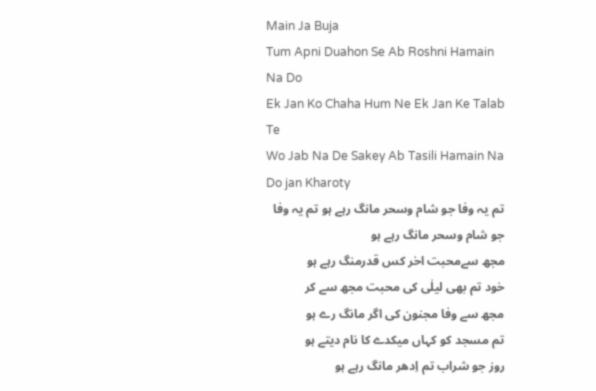Main Ja Buja
Tum Apni Duahon Se Ab Roshni Hamain Na Do
Ek Jan Ko Chaha Hum Ne Ek Jan Ke Talab Te
Wo Jab Na De Sakey Ab Tasili Hamain Na Do jan Kharoty
تم یہ وفا جو شام وسحر مانگ رہے ہو تم یہ وفا جو شام وسحر مانگ رہے ہو
مجھ سےمحبت اخر کس قدرمنگ رہے ہو
خود تم بھی لیلٰی کی محبت مجھ سے کر
مجھ سے وفا مجنون کی اگر مانگ رے ہو
تم مسجد کو کہاں میکدے کا نام دیتے ہو
روز جو شراب تم اِدھر مانگ رہے ہو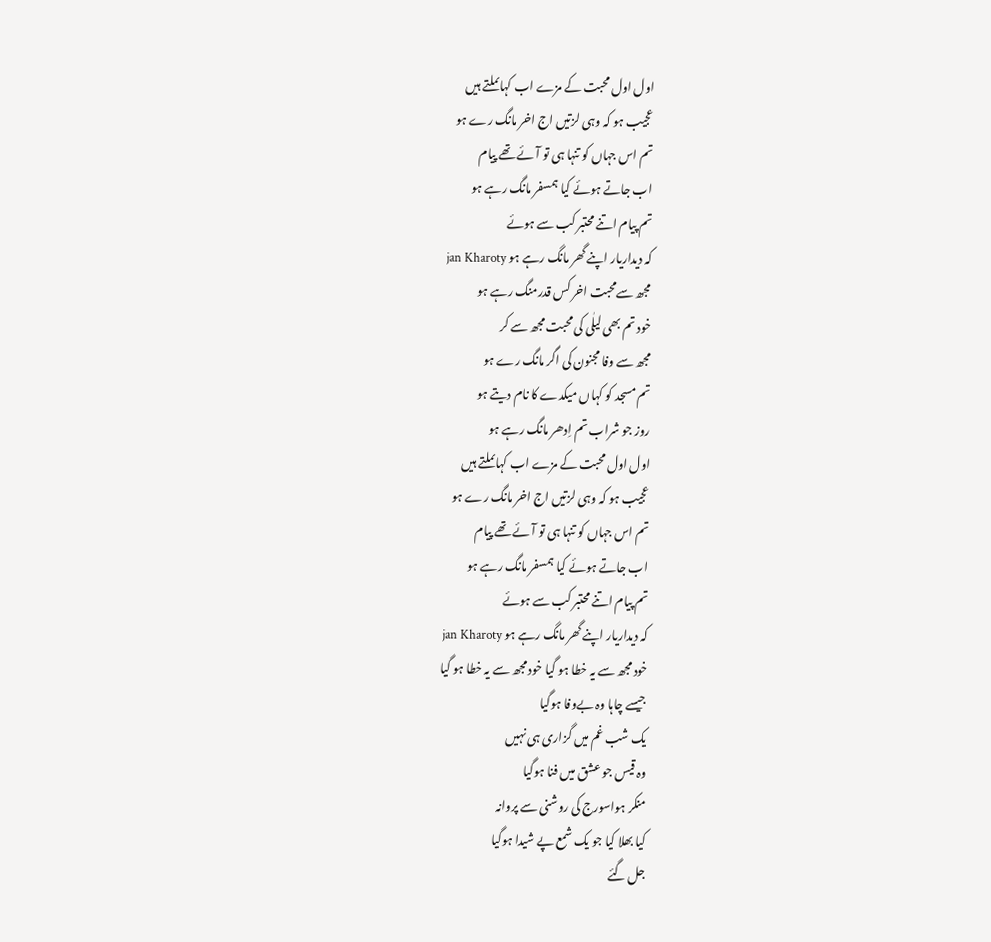اول اول محبت کے مزے اب کہاںملتے ہیں
عجیب ہو کہ وہی لزتیں اج اخر مانگ رے ہو
تم اس جہاں کو تنہا ہی تو آئے تھے پیام
اب جاتے ہوئے کیا ہمسفر مانگ رہے ہو
تم پیام اتنے محتبر کب سے ہوئے
کہ دیداریار اپنے گھر مانگ رہے ہو jan Kharoty
مجھ سےمحبت اخر کس قدرمنگ رہے ہو
خود تم بھی لیلٰی کی محبت مجھ سے کر
مجھ سے وفا مجنون کی اگر مانگ رے ہو
تم مسجد کو کہاں میکدے کا نام دیتے ہو
روز جو شراب تم اِدھر مانگ رہے ہو
اول اول محبت کے مزے اب کہاںملتے ہیں
عجیب ہو کہ وہی لزتیں اج اخر مانگ رے ہو
تم اس جہاں کو تنہا ہی تو آئے تھے پیام
اب جاتے ہوئے کیا ہمسفر مانگ رہے ہو
تم پیام اتنے محتبر کب سے ہوئے
کہ دیداریار اپنے گھر مانگ رہے ہو jan Kharoty
خود مجھ سے یہ خطا ہو گیا خود مجھ سے یہ خطا ہو گیا
جیسے چاہا وہ بےوفا ہوگیا
یک شب غم میں گزاری ہی نہیں
وہ قیس جو عشق میں فنا ہوگیا
منکر ہواسورج کی روشنی سے پروانہ
کیا بھلا کیا جو یک شمع پے شیدا ہوگیا
جل گئے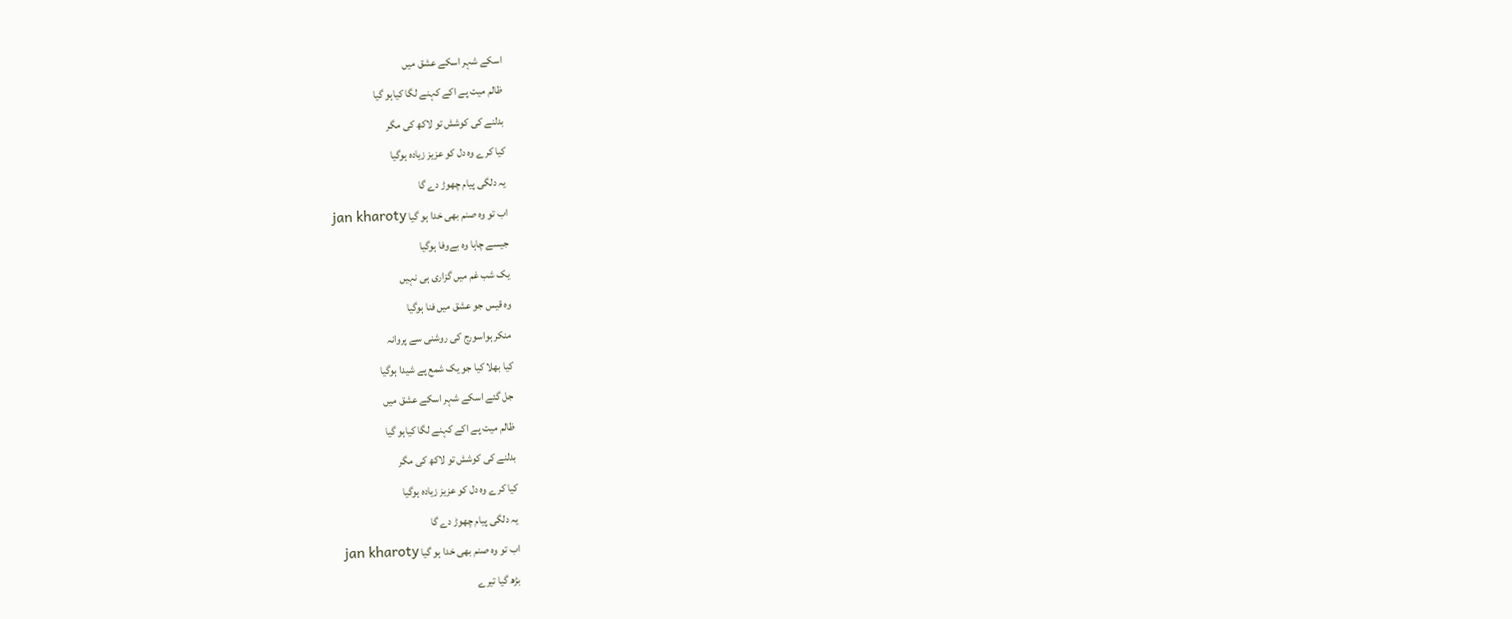اسکے شہر اسکے عشق میں
ظالم میت پے اکے کہنے لگا کیاہو گیا
بدلنے کی کوشش تو لاکھ کی مگر
کیا کرے وہ دل کو عزیز زیادہ ہوگیا
یہ دلگی پیام چھوڑ دے گا
اب تو وہ صنم بھی خدا ہو گیا jan kharoty
جیسے چاہا وہ بےوفا ہوگیا
یک شب غم میں گزاری ہی نہیں
وہ قیس جو عشق میں فنا ہوگیا
منکر ہواسورج کی روشنی سے پروانہ
کیا بھلا کیا جو یک شمع پے شیدا ہوگیا
جل گئے اسکے شہر اسکے عشق میں
ظالم میت پے اکے کہنے لگا کیاہو گیا
بدلنے کی کوشش تو لاکھ کی مگر
کیا کرے وہ دل کو عزیز زیادہ ہوگیا
یہ دلگی پیام چھوڑ دے گا
اب تو وہ صنم بھی خدا ہو گیا jan kharoty
بڑھ گیا تیرے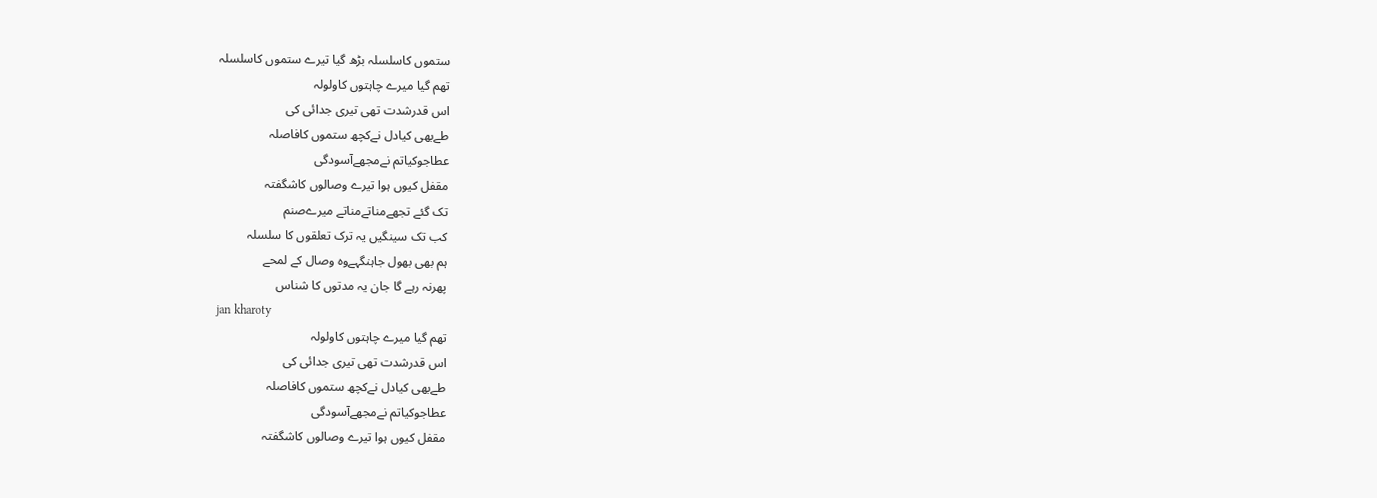ستموں کاسلسلہ بڑھ گیا تیرے ستموں کاسلسلہ
تھم گیا میرے چاہتوں کاولولہ
اس قدرشدت تھی تیری جدائی کی
طےبھی کیادل نےکچھ ستموں کافاصلہ
عطاجوکیاتم نےمجھےآسودگی
مقفل کیوں ہوا تیرے وصالوں کاشگفتہ
تک گئے تجھےمناتےمناتے میرےصنم
کب تک سینگیں یہ ترک تعلقوں کا سلسلہ
ہم بھی بھول جاہنگہےوہ وصال کے لمحے
پھرنہ رہے گا جان یہ مدتوں کا شناس
jan kharoty
تھم گیا میرے چاہتوں کاولولہ
اس قدرشدت تھی تیری جدائی کی
طےبھی کیادل نےکچھ ستموں کافاصلہ
عطاجوکیاتم نےمجھےآسودگی
مقفل کیوں ہوا تیرے وصالوں کاشگفتہ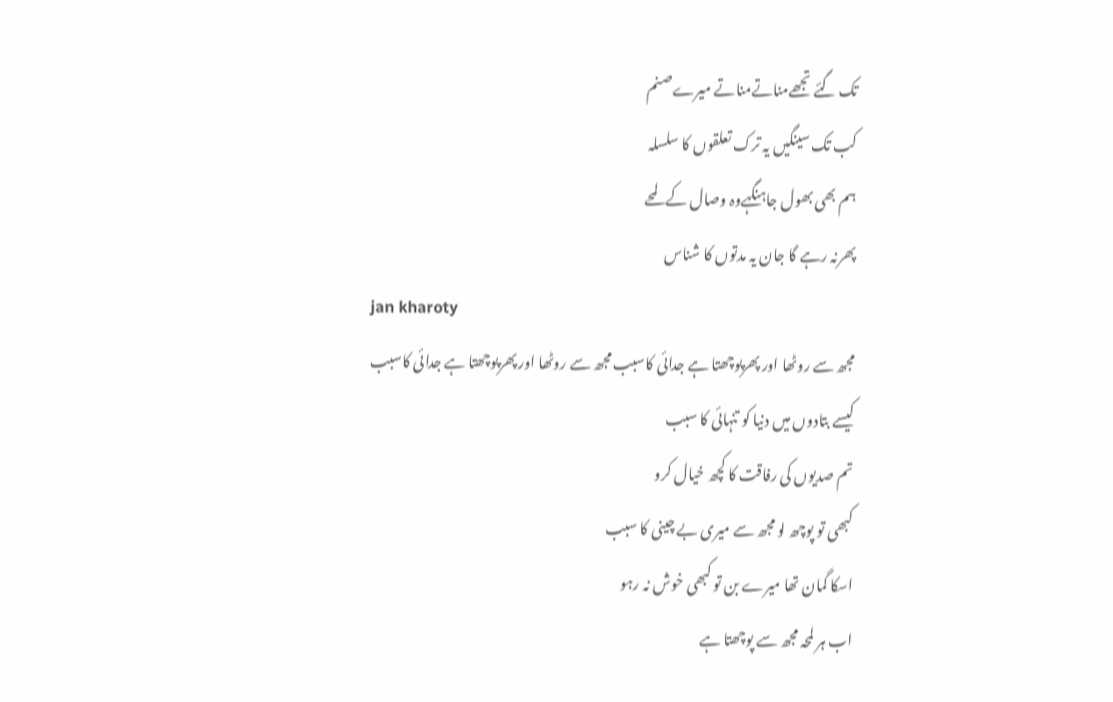تک گئے تجھےمناتےمناتے میرےصنم
کب تک سینگیں یہ ترک تعلقوں کا سلسلہ
ہم بھی بھول جاہنگہےوہ وصال کے لمحے
پھرنہ رہے گا جان یہ مدتوں کا شناس
jan kharoty
مجھ سے روٹھا اور پھرپوچھتا ہے جدائی کاسبب مجھ سے روٹھا اور پھرپوچھتا ہے جدائی کاسبب
کیسے بتادوں میں دنیا کو تنہائی کا سبب
تم صدیوں کی رفاقت کا کچھ خیال کرو
کبھی تو پوچھ لو مجھ سے میری بے چینی کا سبب
اسکا گمان تھا میرے بن تو کبھی خوش نہ رہو
اب ہر لمحہ مجھ سے پوچھتا ہے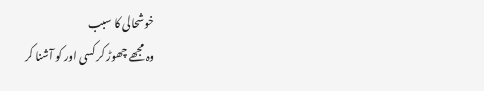خوشحالی کا سبب
وہ مجھے چھوڑ کر کسی اور کو آشنا کر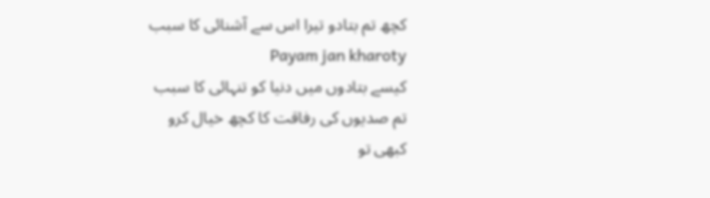کچھ تم بتادو تیرا اس سے آشنائی کا سبب Payam jan kharoty
کیسے بتادوں میں دنیا کو تنہائی کا سبب
تم صدیوں کی رفاقت کا کچھ خیال کرو
کبھی تو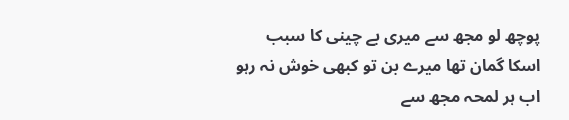پوچھ لو مجھ سے میری بے چینی کا سبب
اسکا گمان تھا میرے بن تو کبھی خوش نہ رہو
اب ہر لمحہ مجھ سے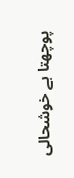پوچھتا ہے خوشحالی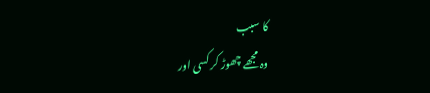کا سبب
وہ مجھے چھوڑ کر کسی اور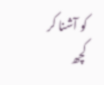کو آشنا کر
کچھ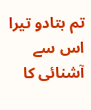تم بتادو تیرا اس سے آشنائی کا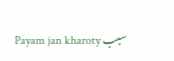سبب Payam jan kharoty